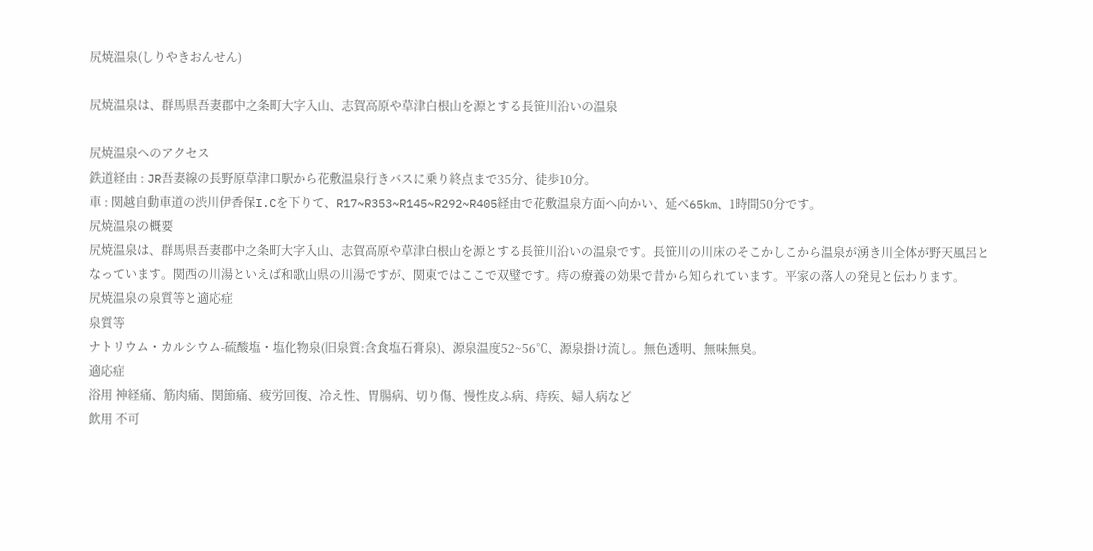尻焼温泉(しりやきおんせん)

尻焼温泉は、群馬県吾妻郡中之条町大字入山、志賀高原や草津白根山を源とする長笹川沿いの温泉

尻焼温泉へのアクセス
鉄道経由 : JR吾妻線の長野原草津口駅から花敷温泉行きバスに乗り終点まで35分、徒歩10分。
車 : 関越自動車道の渋川伊香保I.Cを下りて、R17~R353~R145~R292~R405経由で花敷温泉方面へ向かい、延べ65km、1時間50分です。
尻焼温泉の概要
尻焼温泉は、群馬県吾妻郡中之条町大字入山、志賀高原や草津白根山を源とする長笹川沿いの温泉です。長笹川の川床のそこかしこから温泉が湧き川全体が野天風呂となっています。関西の川湯といえば和歌山県の川湯ですが、関東ではここで双璧です。痔の療養の効果で昔から知られています。平家の落人の発見と伝わります。
尻焼温泉の泉質等と適応症
泉質等
ナトリウム・カルシウム-硫酸塩・塩化物泉(旧泉質:含食塩石膏泉)、源泉温度52~56℃、源泉掛け流し。無色透明、無味無臭。
適応症
浴用 神経痛、筋肉痛、関節痛、疲労回復、冷え性、胃腸病、切り傷、慢性皮ふ病、痔疾、婦人病など
飲用 不可